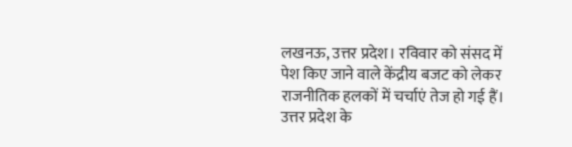लखनऊ, उत्तर प्रदेश। रविवार को संसद में पेश किए जाने वाले केंद्रीय बजट को लेकर राजनीतिक हलकों में चर्चाएं तेज हो गई हैं। उत्तर प्रदेश के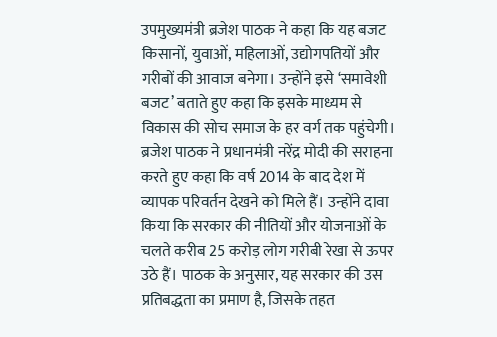उपमुख्यमंत्री ब्रजेश पाठक ने कहा कि यह बजट किसानों, युवाओं, महिलाओं, उद्योगपतियों और गरीबों की आवाज बनेगा। उन्होंने इसे ‘समावेशी बजट’ बताते हुए कहा कि इसके माध्यम से विकास की सोच समाज के हर वर्ग तक पहुंचेगी। ब्रजेश पाठक ने प्रधानमंत्री नरेंद्र मोदी की सराहना करते हुए कहा कि वर्ष 2014 के बाद देश में व्यापक परिवर्तन देखने को मिले हैं। उन्होंने दावा किया कि सरकार की नीतियों और योजनाओं के चलते करीब 25 करोड़ लोग गरीबी रेखा से ऊपर उठे हैं। पाठक के अनुसार, यह सरकार की उस प्रतिबद्धता का प्रमाण है, जिसके तहत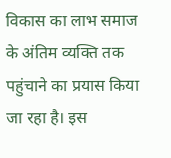विकास का लाभ समाज के अंतिम व्यक्ति तक पहुंचाने का प्रयास किया जा रहा है। इस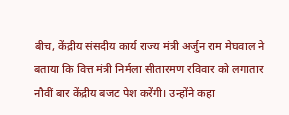बीच, केंद्रीय संसदीय कार्य राज्य मंत्री अर्जुन राम मेघवाल ने बताया कि वित्त मंत्री निर्मला सीतारमण रविवार को लगातार नौवीं बार केंद्रीय बजट पेश करेंगी। उन्होंने कहा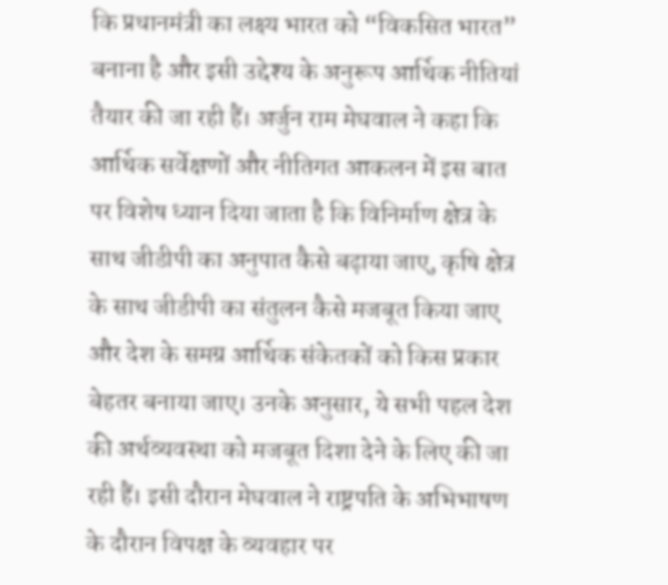कि प्रधानमंत्री का लक्ष्य भारत को “विकसित भारत” बनाना है और इसी उद्देश्य के अनुरूप आर्थिक नीतियां तैयार की जा रही हैं। अर्जुन राम मेघवाल ने कहा कि आर्थिक सर्वेक्षणों और नीतिगत आकलन में इस बात पर विशेष ध्यान दिया जाता है कि विनिर्माण क्षेत्र के साथ जीडीपी का अनुपात कैसे बढ़ाया जाए, कृषि क्षेत्र के साथ जीडीपी का संतुलन कैसे मजबूत किया जाए और देश के समग्र आर्थिक संकेतकों को किस प्रकार बेहतर बनाया जाए। उनके अनुसार, ये सभी पहल देश की अर्थव्यवस्था को मजबूत दिशा देने के लिए की जा रही हैं। इसी दौरान मेघवाल ने राष्ट्रपति के अभिभाषण के दौरान विपक्ष के व्यवहार पर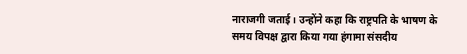नाराजगी जताई। उन्होंने कहा कि राष्ट्रपति के भाषण के समय विपक्ष द्वारा किया गया हंगामा संसदीय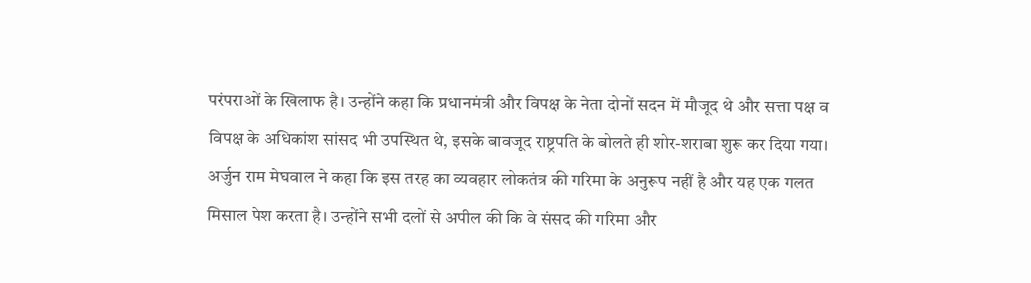परंपराओं के खिलाफ है। उन्होंने कहा कि प्रधानमंत्री और विपक्ष के नेता दोनों सदन में मौजूद थे और सत्ता पक्ष व विपक्ष के अधिकांश सांसद भी उपस्थित थे, इसके बावजूद राष्ट्रपति के बोलते ही शोर-शराबा शुरू कर दिया गया। अर्जुन राम मेघवाल ने कहा कि इस तरह का व्यवहार लोकतंत्र की गरिमा के अनुरूप नहीं है और यह एक गलत मिसाल पेश करता है। उन्होंने सभी दलों से अपील की कि वे संसद की गरिमा और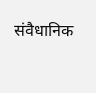संवैधानिक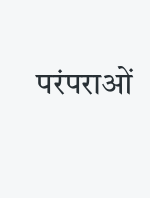परंपराओं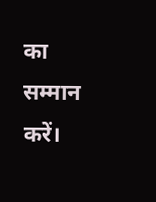का सम्मान करें।